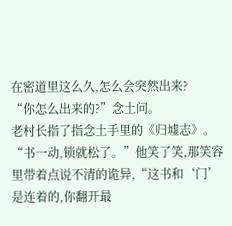在密道里这么久,怎么会突然出来?
“你怎么出来的?”念土问。
老村长指了指念土手里的《归墟志》。
“书一动,锁就松了。”他笑了笑,那笑容里带着点说不清的诡异,“这书和‘门’是连着的,你翻开最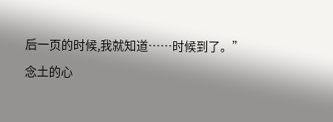后一页的时候,我就知道……时候到了。”
念土的心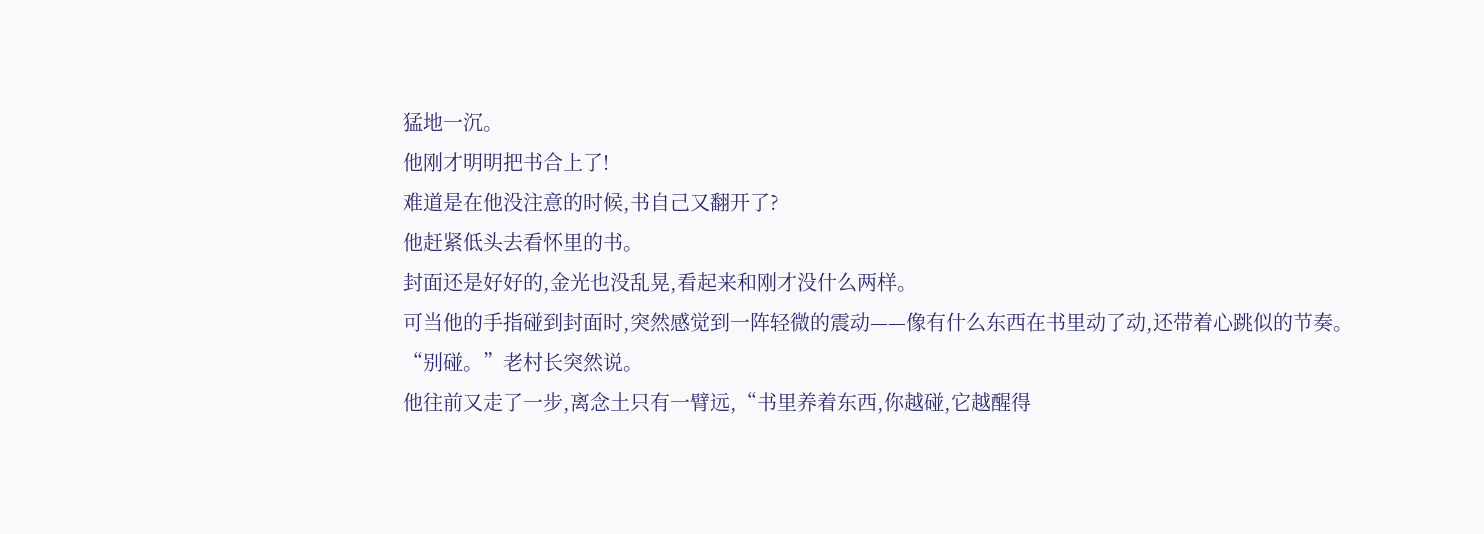猛地一沉。
他刚才明明把书合上了!
难道是在他没注意的时候,书自己又翻开了?
他赶紧低头去看怀里的书。
封面还是好好的,金光也没乱晃,看起来和刚才没什么两样。
可当他的手指碰到封面时,突然感觉到一阵轻微的震动——像有什么东西在书里动了动,还带着心跳似的节奏。
“别碰。”老村长突然说。
他往前又走了一步,离念土只有一臂远,“书里养着东西,你越碰,它越醒得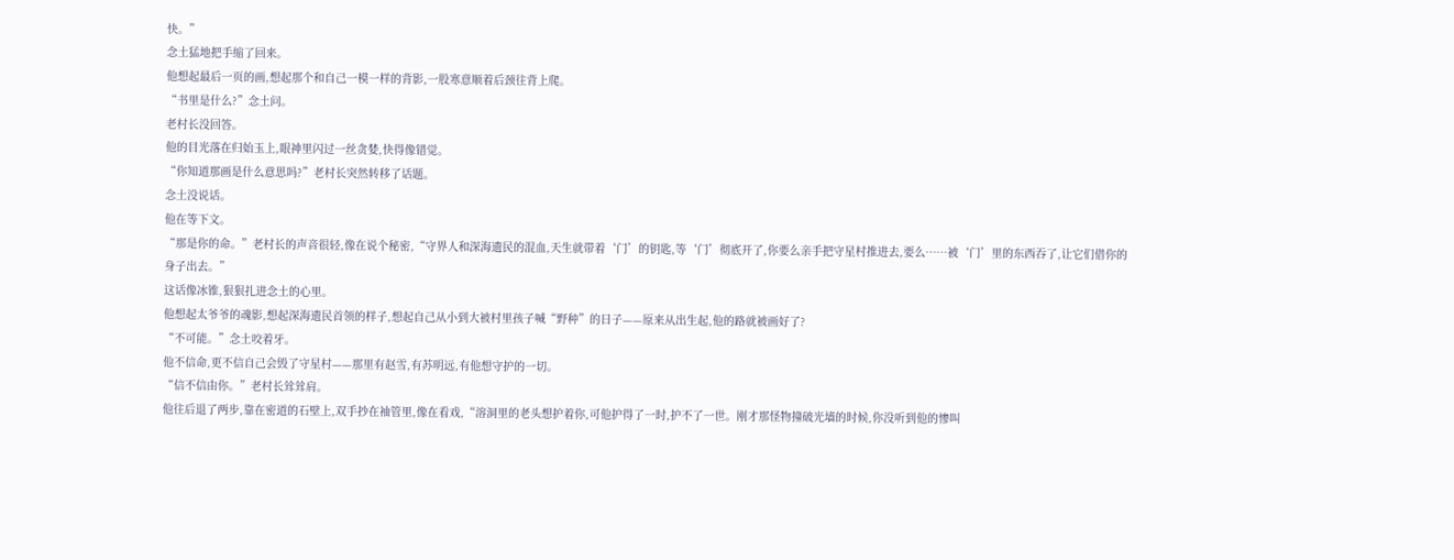快。”
念土猛地把手缩了回来。
他想起最后一页的画,想起那个和自己一模一样的背影,一股寒意顺着后颈往背上爬。
“书里是什么?”念土问。
老村长没回答。
他的目光落在归始玉上,眼神里闪过一丝贪婪,快得像错觉。
“你知道那画是什么意思吗?”老村长突然转移了话题。
念土没说话。
他在等下文。
“那是你的命。”老村长的声音很轻,像在说个秘密,“守界人和深海遗民的混血,天生就带着‘门’的钥匙,等‘门’彻底开了,你要么亲手把守星村推进去,要么……被‘门’里的东西吞了,让它们借你的身子出去。”
这话像冰锥,狠狠扎进念土的心里。
他想起太爷爷的魂影,想起深海遗民首领的样子,想起自己从小到大被村里孩子喊“野种”的日子——原来从出生起,他的路就被画好了?
“不可能。”念土咬着牙。
他不信命,更不信自己会毁了守星村——那里有赵雪,有苏明远,有他想守护的一切。
“信不信由你。”老村长耸耸肩。
他往后退了两步,靠在密道的石壁上,双手抄在袖管里,像在看戏,“溶洞里的老头想护着你,可他护得了一时,护不了一世。刚才那怪物撞破光墙的时候,你没听到他的惨叫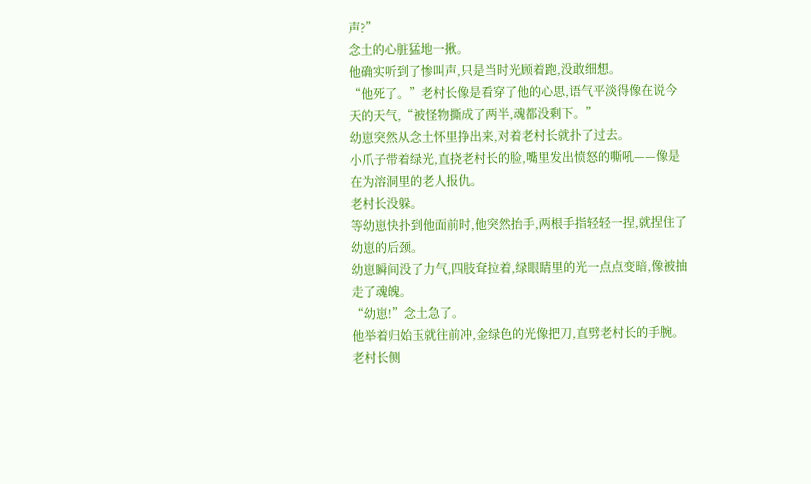声?”
念土的心脏猛地一揪。
他确实听到了惨叫声,只是当时光顾着跑,没敢细想。
“他死了。”老村长像是看穿了他的心思,语气平淡得像在说今天的天气,“被怪物撕成了两半,魂都没剩下。”
幼崽突然从念土怀里挣出来,对着老村长就扑了过去。
小爪子带着绿光,直挠老村长的脸,嘴里发出愤怒的嘶吼——像是在为溶洞里的老人报仇。
老村长没躲。
等幼崽快扑到他面前时,他突然抬手,两根手指轻轻一捏,就捏住了幼崽的后颈。
幼崽瞬间没了力气,四肢耷拉着,绿眼睛里的光一点点变暗,像被抽走了魂魄。
“幼崽!”念土急了。
他举着归始玉就往前冲,金绿色的光像把刀,直劈老村长的手腕。
老村长侧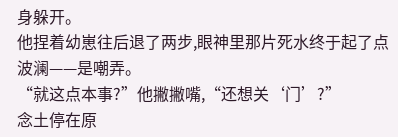身躲开。
他捏着幼崽往后退了两步,眼神里那片死水终于起了点波澜——是嘲弄。
“就这点本事?”他撇撇嘴,“还想关‘门’?”
念土停在原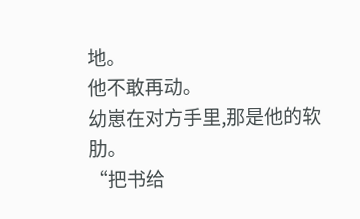地。
他不敢再动。
幼崽在对方手里,那是他的软肋。
“把书给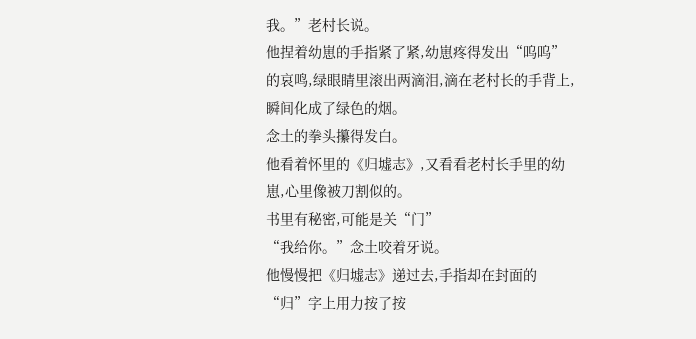我。”老村长说。
他捏着幼崽的手指紧了紧,幼崽疼得发出“呜呜”的哀鸣,绿眼睛里滚出两滴泪,滴在老村长的手背上,瞬间化成了绿色的烟。
念土的拳头攥得发白。
他看着怀里的《归墟志》,又看看老村长手里的幼崽,心里像被刀割似的。
书里有秘密,可能是关“门”
“我给你。”念土咬着牙说。
他慢慢把《归墟志》递过去,手指却在封面的“归”字上用力按了按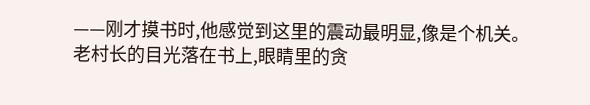——刚才摸书时,他感觉到这里的震动最明显,像是个机关。
老村长的目光落在书上,眼睛里的贪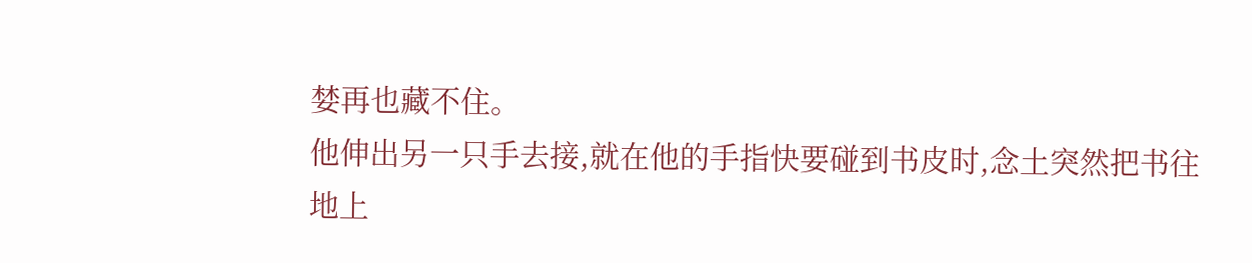婪再也藏不住。
他伸出另一只手去接,就在他的手指快要碰到书皮时,念土突然把书往地上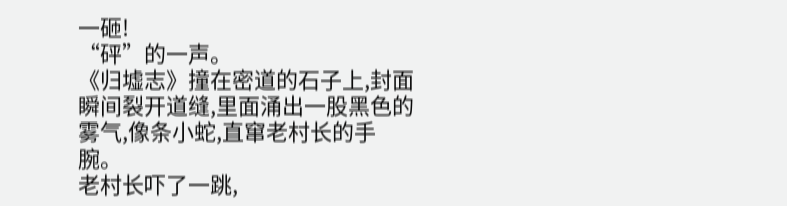一砸!
“砰”的一声。
《归墟志》撞在密道的石子上,封面瞬间裂开道缝,里面涌出一股黑色的雾气,像条小蛇,直窜老村长的手腕。
老村长吓了一跳,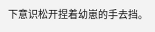下意识松开捏着幼崽的手去挡。